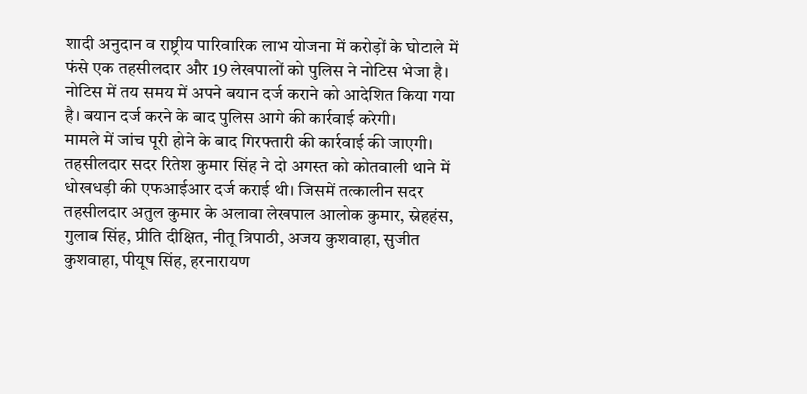शादी अनुदान व राष्ट्रीय पारिवारिक लाभ योजना में करोड़ों के घोटाले में फंसे एक तहसीलदार और 19 लेखपालों को पुलिस ने नोटिस भेजा है। नोटिस में तय समय में अपने बयान दर्ज कराने को आदेशित किया गया है। बयान दर्ज करने के बाद पुलिस आगे की कार्रवाई करेगी।
मामले में जांच पूरी होने के बाद गिरफ्तारी की कार्रवाई की जाएगी। तहसीलदार सदर रितेश कुमार सिंह ने दो अगस्त को कोतवाली थाने में धोखधड़ी की एफआईआर दर्ज कराई थी। जिसमें तत्कालीन सदर तहसीलदार अतुल कुमार के अलावा लेखपाल आलोक कुमार, स्नेहहंस, गुलाब सिंह, प्रीति दीक्षित, नीतू त्रिपाठी, अजय कुशवाहा, सुजीत कुशवाहा, पीयूष सिंह, हरनारायण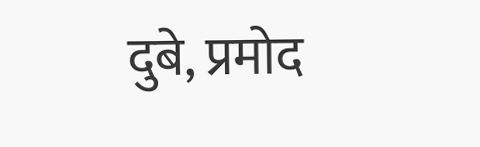दुबे, प्रमोद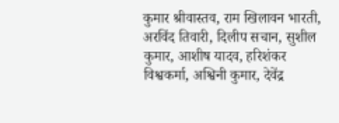कुमार श्रीवास्तव, राम खिलावन भारती, अरविंद तिवारी, दिलीप सचान, सुशील कुमार, आशीष यादव, हरिशंकर विश्वकर्मा, अश्विनी कुमार, देवेंद्र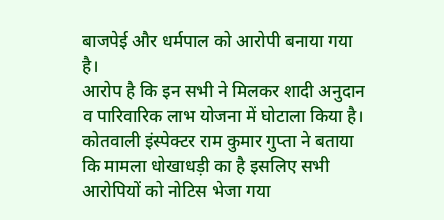बाजपेई और धर्मपाल को आरोपी बनाया गया है।
आरोप है कि इन सभी ने मिलकर शादी अनुदान व पारिवारिक लाभ योजना में घोटाला किया है। कोतवाली इंस्पेक्टर राम कुमार गुप्ता ने बताया कि मामला धोखाधड़ी का है इसलिए सभी आरोपियों को नोटिस भेजा गया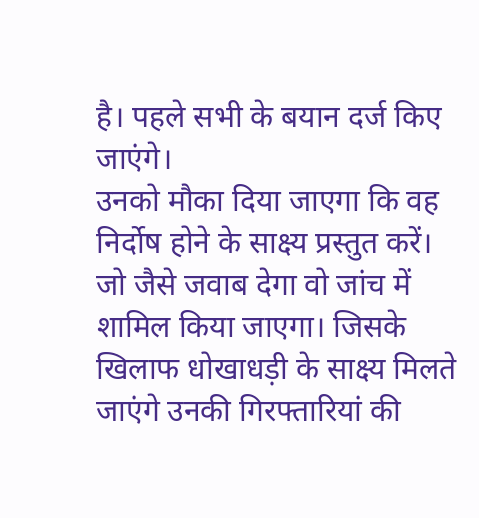है। पहले सभी के बयान दर्ज किए जाएंगे।
उनको मौका दिया जाएगा कि वह निर्दोष होने के साक्ष्य प्रस्तुत करें। जो जैसे जवाब देगा वो जांच में शामिल किया जाएगा। जिसके खिलाफ धोखाधड़ी के साक्ष्य मिलते जाएंगे उनकी गिरफ्तारियां की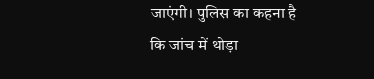जाएंगी। पुलिस का कहना है कि जांच में थोड़ा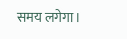समय लगेगा।